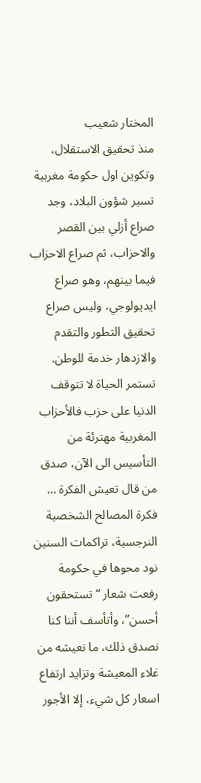المختار شعيب
منذ تحقيق الاستقلال، وتكوين اول حكومة مغربية تسير شؤون البلاد، وجد صراع أزلي بين القصر والاحزاب، ثم صراع الاحزاب فيما بينهم، وهو صراع ايديولوجي، وليس صراع تحقيق التطور والتقدم والازدهار خدمة للوطن.
تستمر الحياة لا تتوقف الدنيا على حزب فالأحزاب المغربية مهترئة من التأسيس الى الآن، صدق من قال تعيش الفكرة … فكرة المصالح الشخصية النرجسية، تراكمات السنين نود محوها في حكومة رفعت شعار “تستحقون أحسن”، وأتأسف أننا كنا نصدق ذلك، ما نعيشه من غلاء المعيشة وتزايد ارتفاع اسعار كل شيء، إلا الأجور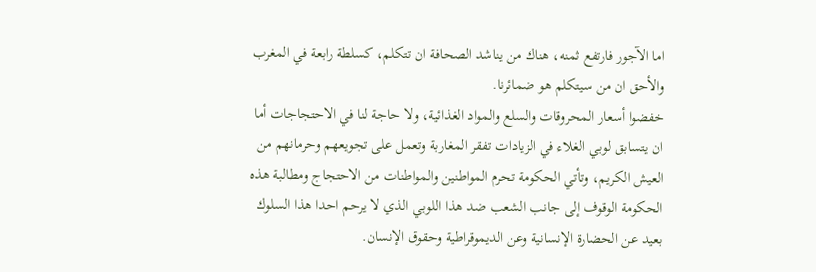اما الآجور فارتفع ثمنه، هناك من يناشد الصحافة ان تتكلم، كسلطة رابعة في المغرب والأحق ان من سيتكلم هو ضمائرنا.
خفضوا أسعار المحروقات والسلع والمواد الغذائية، ولا حاجة لنا في الاحتجاجات أما ان يتسابق لوبي الغلاء في الزيادات تفقر المغاربة وتعمل على تجويعهم وحرمانهم من العيش الكريم، وتأتي الحكومة تحرم المواطنين والمواطنات من الاحتجاج ومطالبة هذه الحكومة الوقوف إلى جانب الشعب ضد هذا اللوبي الذي لا يرحم احدا هذا السلوك بعيد عن الحضارة الإنسانية وعن الديموقراطية وحقوق الإنسان.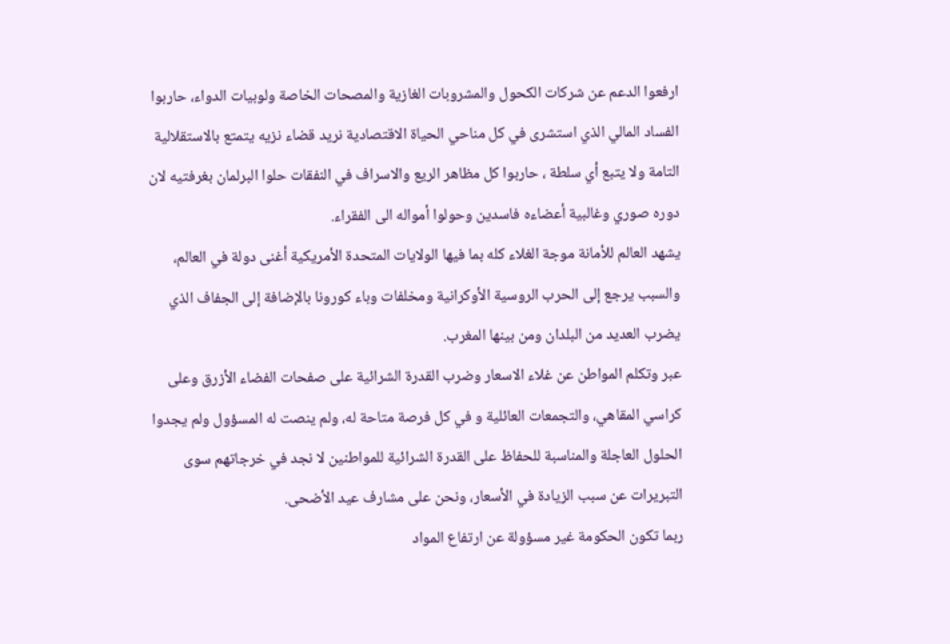ارفعوا الدعم عن شركات الكحول والمشروبات الغازية والمصحات الخاصة ولوبيات الدواء، حاربوا الفساد المالي الذي استشرى في كل مناحي الحياة الاقتصادية نريد قضاء نزيه يتمتع بالاستقلالية التامة ولا يتبع أي سلطة ، حاربوا كل مظاهر الريع والاسراف في النفقات حلوا البرلمان بغرفتيه لان دوره صوري وغالبية أعضاءه فاسدين وحولوا أمواله الى الفقراء.
يشهد العالم للأمانة موجة الغلاء كله بما فيها الولايات المتحدة الأمريكية أغنى دولة في العالم، والسبب يرجع إلى الحرب الروسية الأوكرانية ومخلفات وباء كورونا بالإضافة إلى الجفاف الذي يضرب العديد من البلدان ومن بينها المغرب.
عبر وتكلم المواطن عن غلاء الاسعار وضرب القدرة الشرائية على صفحات الفضاء الأزرق وعلى كراسي المقاهي، والتجمعات العائلية و في كل فرصة متاحة له، ولم ينصت له المسؤول ولم يجدوا الحلول العاجلة والمناسبة للحفاظ على القدرة الشرائية للمواطنين لا نجد في خرجاتهم سوى التبريرات عن سبب الزيادة في الأسعار، ونحن على مشارف عيد الأضحى.
ربما تكون الحكومة غير مسؤولة عن ارتفاع المواد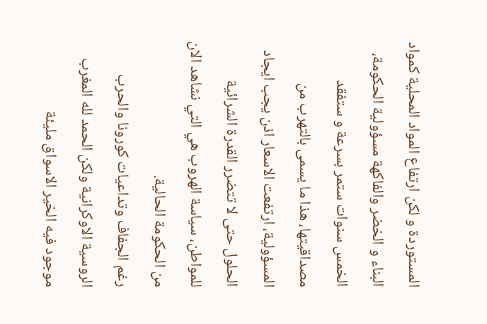المستوردة و لكن ارتفاع المواد المحلية كمواد البناء و الخضر والفاكهة مسؤولية الحكومة، الخمس سنوات ستمر بسرعة و ستفقد مصداقيتها، هذا ما يسمى بالتهرب من المسؤولية، ارتفعت الاسعار اذن يجب ايجاد الحلول حتى لا تتضرر القدرة الشرائية للمواطن، سياسة الهروب هي التي نشاهد الان من الحكومة الحالية.
رغم الجفاف وتداعيات كورونا والحرب الروسية الاوكرانية ولكن الحمد لله المغرب موجود فيه الخير الاسواق مليئة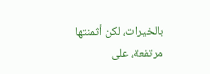بالخيرات، لكن أثمنتها مرتفعة، على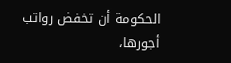الحكومة أن تخفض رواتب أجورها،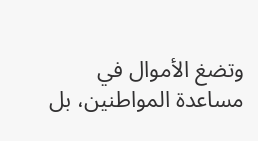وتضغ الأموال في مساعدة المواطنين، بل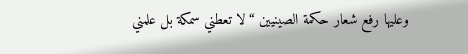وعليها رفع شعار حكمة الصينيين “لا تعطني سمكة بل علمني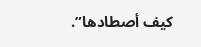كيف أصطادها”.